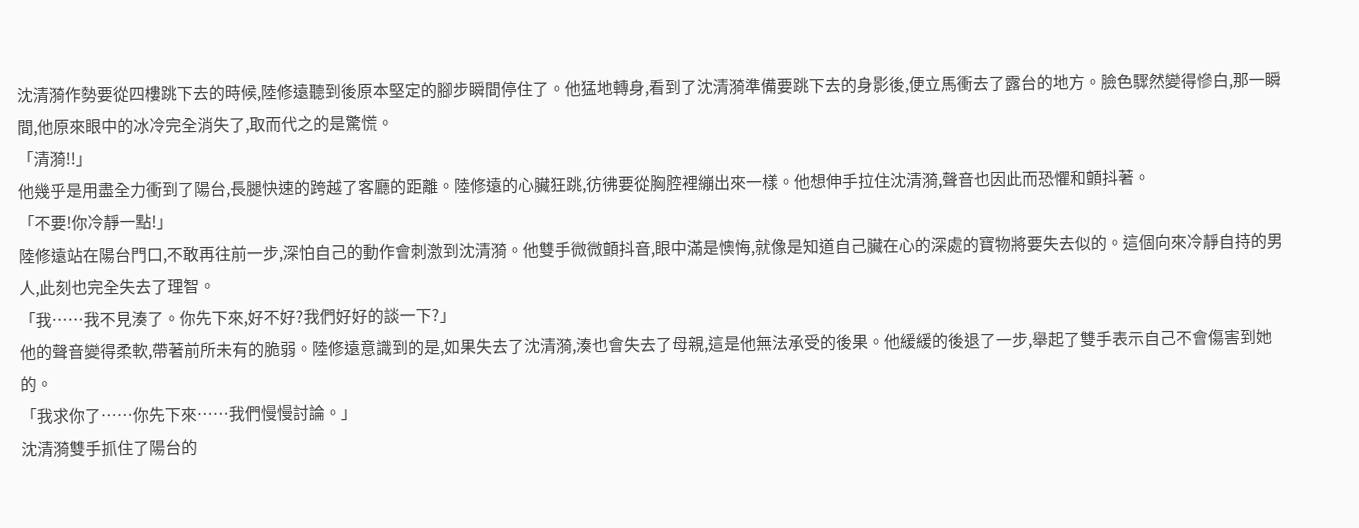沈清漪作勢要從四樓跳下去的時候,陸修遠聽到後原本堅定的腳步瞬間停住了。他猛地轉身,看到了沈清漪準備要跳下去的身影後,便立馬衝去了露台的地方。臉色驟然變得慘白,那一瞬間,他原來眼中的冰冷完全消失了,取而代之的是驚慌。
「清漪!!」
他幾乎是用盡全力衝到了陽台,長腿快速的跨越了客廳的距離。陸修遠的心臟狂跳,彷彿要從胸腔裡繃出來一樣。他想伸手拉住沈清漪,聲音也因此而恐懼和顫抖著。
「不要!你冷靜一點!」
陸修遠站在陽台門口,不敢再往前一步,深怕自己的動作會刺激到沈清漪。他雙手微微顫抖音,眼中滿是懊悔,就像是知道自己臟在心的深處的寶物將要失去似的。這個向來冷靜自持的男人,此刻也完全失去了理智。
「我⋯⋯我不見湊了。你先下來,好不好?我們好好的談一下?」
他的聲音變得柔軟,帶著前所未有的脆弱。陸修遠意識到的是,如果失去了沈清漪,湊也會失去了母親,這是他無法承受的後果。他緩緩的後退了一步,舉起了雙手表示自己不會傷害到她的。
「我求你了⋯⋯你先下來⋯⋯我們慢慢討論。」
沈清漪雙手抓住了陽台的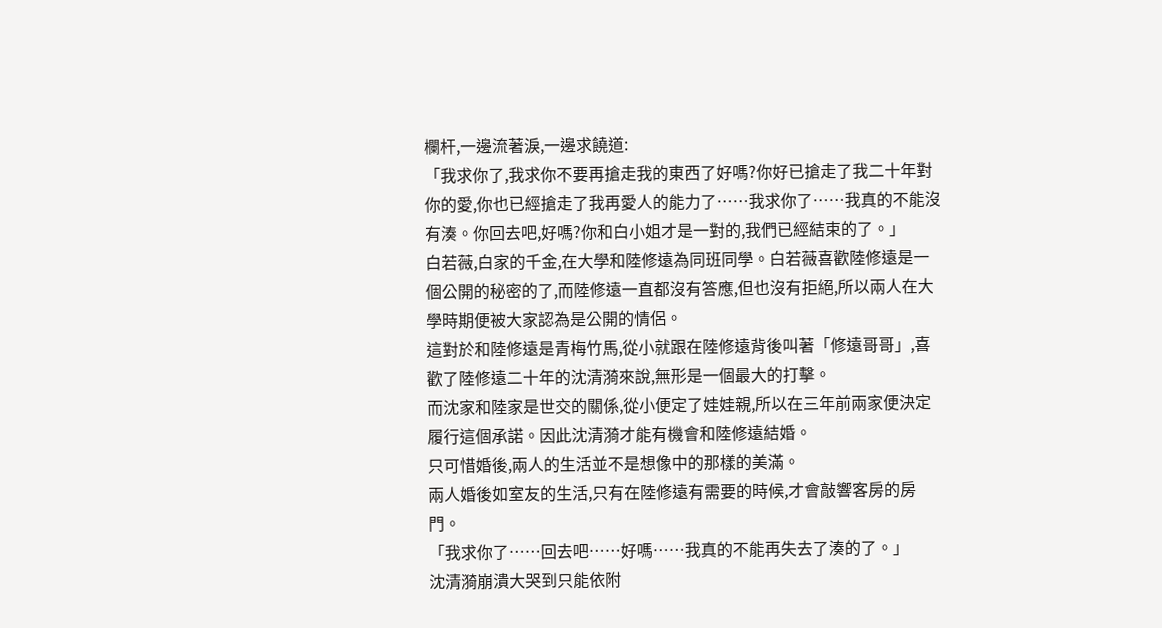欄杆,一邊流著淚,一邊求饒道:
「我求你了,我求你不要再搶走我的東西了好嗎?你好已搶走了我二十年對你的愛,你也已經搶走了我再愛人的能力了⋯⋯我求你了⋯⋯我真的不能沒有湊。你回去吧,好嗎?你和白小姐才是一對的,我們已經結束的了。」
白若薇,白家的千金,在大學和陸修遠為同班同學。白若薇喜歡陸修遠是一個公開的秘密的了,而陸修遠一直都沒有答應,但也沒有拒絕,所以兩人在大學時期便被大家認為是公開的情侶。
這對於和陸修遠是青梅竹馬,從小就跟在陸修遠背後叫著「修遠哥哥」,喜歡了陸修遠二十年的沈清漪來說,無形是一個最大的打擊。
而沈家和陸家是世交的關係,從小便定了娃娃親,所以在三年前兩家便決定履行這個承諾。因此沈清漪才能有機會和陸修遠結婚。
只可惜婚後,兩人的生活並不是想像中的那樣的美滿。
兩人婚後如室友的生活,只有在陸修遠有需要的時候,才會敲響客房的房門。
「我求你了⋯⋯回去吧⋯⋯好嗎⋯⋯我真的不能再失去了湊的了。」
沈清漪崩潰大哭到只能依附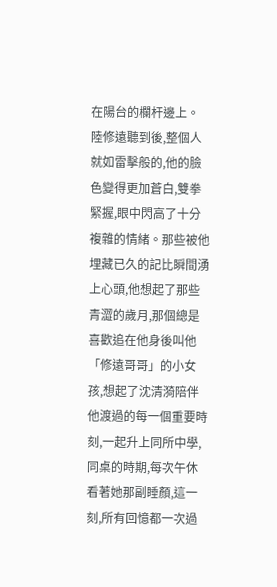在陽台的欄杆邊上。
陸修遠聽到後,整個人就如雷擊般的,他的臉色變得更加蒼白,雙拳緊握,眼中閃高了十分複雜的情緒。那些被他埋藏已久的記比瞬間湧上心頭,他想起了那些青澀的歲月,那個總是喜歡追在他身後叫他「修遠哥哥」的小女孩,想起了沈清漪陪伴他渡過的每一個重要時刻,一起升上同所中學,同桌的時期,每次午休看著她那副睡顏,這一刻,所有回憶都一次過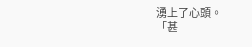湧上了心頭。
「甚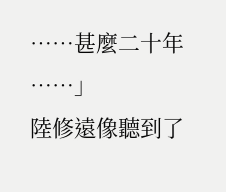⋯⋯甚麼二十年⋯⋯」
陸修遠像聽到了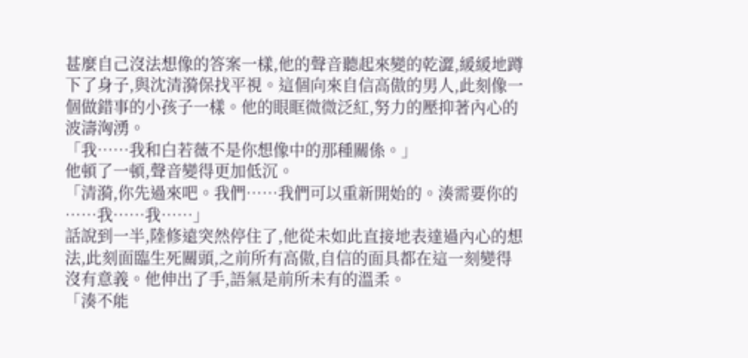甚麼自己沒法想像的答案一樣,他的聲音聽起來變的乾澀,緩緩地蹲下了身子,與沈清漪保找平視。這個向來自信高傲的男人,此刻像一個做錯事的小孩子一樣。他的眼眶微微泛紅,努力的壓抑著內心的波濤洶湧。
「我⋯⋯我和白若薇不是你想像中的那種關係。」
他頓了一頓,聲音變得更加低沉。
「清漪,你先過來吧。我們⋯⋯我們可以重新開始的。湊需要你的⋯⋯我⋯⋯我⋯⋯」
話說到一半,陸修遠突然停住了,他從未如此直接地表達過內心的想法,此刻面臨生死關頭,之前所有高傲,自信的面具都在這一刻變得沒有意義。他伸出了手,語氣是前所未有的溫柔。
「湊不能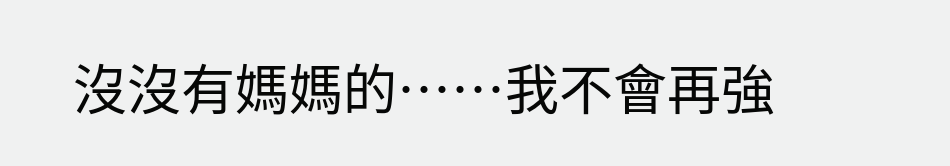沒沒有媽媽的⋯⋯我不會再強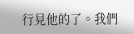行見他的了。我們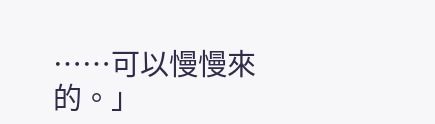⋯⋯可以慢慢來的。」